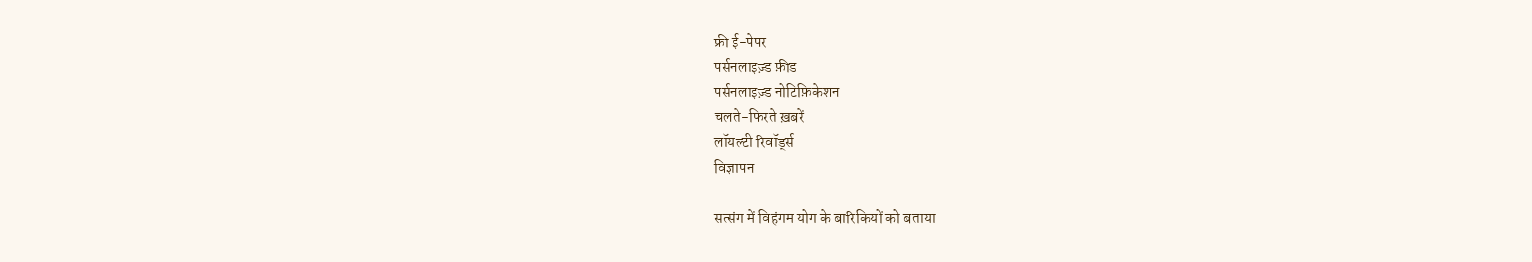फ्री ई-पेपर
पर्सनलाइज़्ड फ़ीड
पर्सनलाइज़्ड नोटिफ़िकेशन
चलते-फिरते ख़बरें
लॉयल्टी रिवॉर्ड्स
विज्ञापन

सत्संग में विहंगम योग के बारिकियों को बताया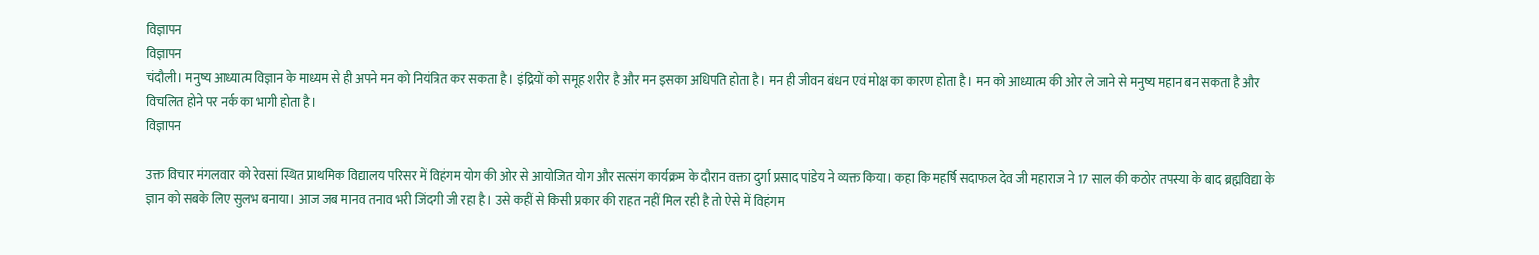विज्ञापन
विज्ञापन
चंदौली। मनुष्य आध्यात्म विज्ञान के माध्यम से ही अपने मन को नियंत्रित कर सकता है। इंद्रियों को समूह शरीर है और मन इसका अधिपति होता है। मन ही जीवन बंधन एवं मोक्ष का कारण होता है। मन को आध्यात्म की ओर ले जाने से मनुष्य महान बन सकता है और विचलित होने पर नर्क का भागी होता है।
विज्ञापन

उक्त विचार मंगलवार को रेवसां स्थित प्राथमिक विद्यालय परिसर में विहंगम योग की ओर से आयोजित योग और सत्संग कार्यक्रम के दौरान वक्ता दुर्गा प्रसाद पांडेय ने व्यक्त किया। कहा कि महर्षि सदाफल देव जी महाराज ने 17 साल की कठोर तपस्या के बाद ब्रह्मविद्या के ज्ञान को सबके लिए सुलभ बनाया। आज जब मानव तनाव भरी जिंदगी जी रहा है। उसे कहीं से किसी प्रकार की राहत नहीं मिल रही है तो ऐसे में विहंगम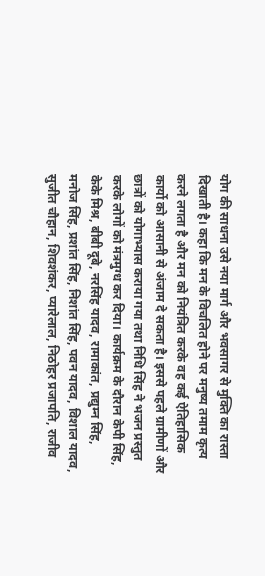योग की साधना उसे नया मार्ग और भवसागर से मुक्ति का रास्ता दिखाती है। कहा कि मन के विचलित होने पर मनुष्य तमाम कृत्य करने लगता है और मन को नियंत्रित करके वह कई ऐतिहासिक कार्यो को आसानी से अंजाम दे सकता है। इससे पहले ग्रामीणों और छात्रों को योगाभ्यास कराया गया तथा निधि सिंह ने भजन प्रस्तुत करके लोगों को मंत्रमुग्ध कर दिया। कार्यक्रम के दौरान केपी सिंह, केके मिश्र, बीबी दूबे, नरसिंह यादव, रामाकांत, प्रद्युम्न सिंह, मनोज सिंह, प्रशांत सिंह, निशांत सिंह, पवन यादव, विशाल यादव, सुजीत चौहान, शिवशंकर, प्यारेलाल, निठोहर प्रजापति, राजीव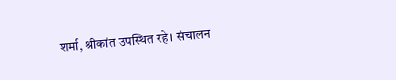शर्मा, श्रीकांत उपस्थित रहे। संचालन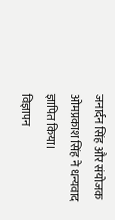जनार्दन सिंह और संयोजक ओमप्रकाश सिंह ने धन्यवाद ज्ञापित किया।
विज्ञापन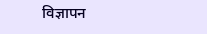विज्ञापन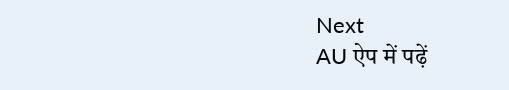Next
AU ऐप में पढ़ें